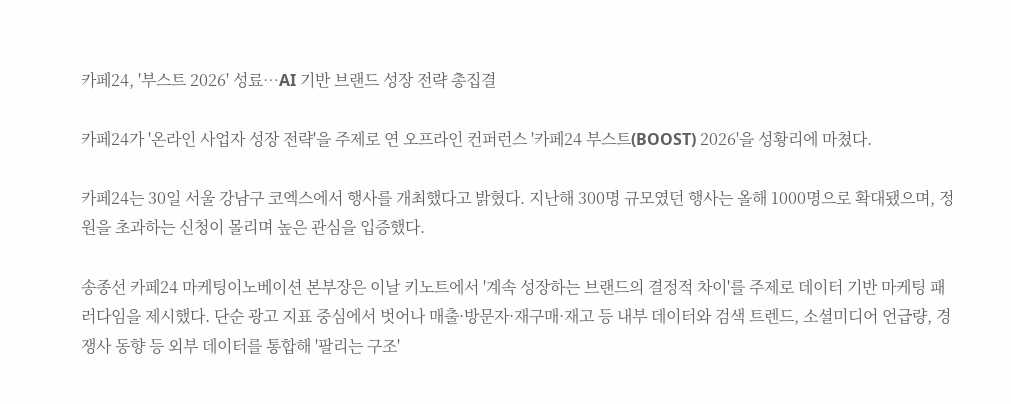카페24, '부스트 2026' 성료…AI 기반 브랜드 성장 전략 총집결

카페24가 '온라인 사업자 성장 전략'을 주제로 연 오프라인 컨퍼런스 '카페24 부스트(BOOST) 2026'을 성황리에 마쳤다.

카페24는 30일 서울 강남구 코엑스에서 행사를 개최했다고 밝혔다. 지난해 300명 규모였던 행사는 올해 1000명으로 확대됐으며, 정원을 초과하는 신청이 몰리며 높은 관심을 입증했다.

송종선 카페24 마케팅이노베이션 본부장은 이날 키노트에서 '계속 성장하는 브랜드의 결정적 차이'를 주제로 데이터 기반 마케팅 패러다임을 제시했다. 단순 광고 지표 중심에서 벗어나 매출·방문자·재구매·재고 등 내부 데이터와 검색 트렌드, 소셜미디어 언급량, 경쟁사 동향 등 외부 데이터를 통합해 '팔리는 구조'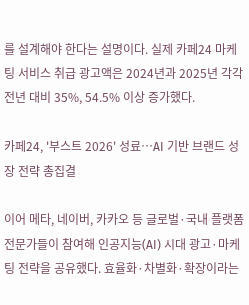를 설계해야 한다는 설명이다. 실제 카페24 마케팅 서비스 취급 광고액은 2024년과 2025년 각각 전년 대비 35%, 54.5% 이상 증가했다.

카페24, '부스트 2026' 성료…AI 기반 브랜드 성장 전략 총집결

이어 메타, 네이버, 카카오 등 글로벌·국내 플랫폼 전문가들이 참여해 인공지능(AI) 시대 광고·마케팅 전략을 공유했다. 효율화·차별화·확장이라는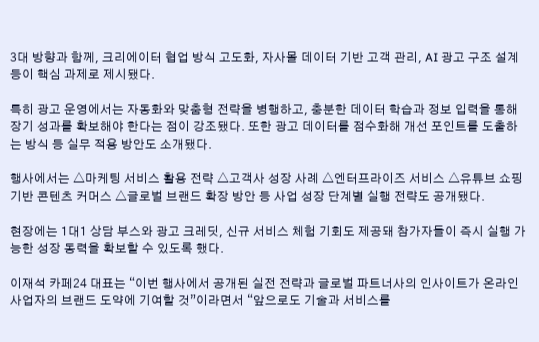3대 방향과 함께, 크리에이터 협업 방식 고도화, 자사몰 데이터 기반 고객 관리, AI 광고 구조 설계 등이 핵심 과제로 제시됐다.

특히 광고 운영에서는 자동화와 맞춤형 전략을 병행하고, 충분한 데이터 학습과 정보 입력을 통해 장기 성과를 확보해야 한다는 점이 강조됐다. 또한 광고 데이터를 점수화해 개선 포인트를 도출하는 방식 등 실무 적용 방안도 소개됐다.

행사에서는 △마케팅 서비스 활용 전략 △고객사 성장 사례 △엔터프라이즈 서비스 △유튜브 쇼핑 기반 콘텐츠 커머스 △글로벌 브랜드 확장 방안 등 사업 성장 단계별 실행 전략도 공개됐다.

현장에는 1대1 상담 부스와 광고 크레딧, 신규 서비스 체험 기회도 제공돼 참가자들이 즉시 실행 가능한 성장 동력을 확보할 수 있도록 했다.

이재석 카페24 대표는 “이번 행사에서 공개된 실전 전략과 글로벌 파트너사의 인사이트가 온라인 사업자의 브랜드 도약에 기여할 것”이라면서 “앞으로도 기술과 서비스를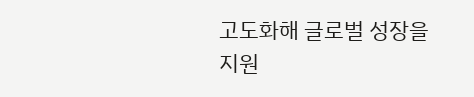고도화해 글로벌 성장을 지원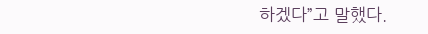하겠다”고 말했다.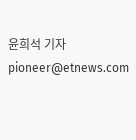윤희석 기자 pioneer@etnews.com